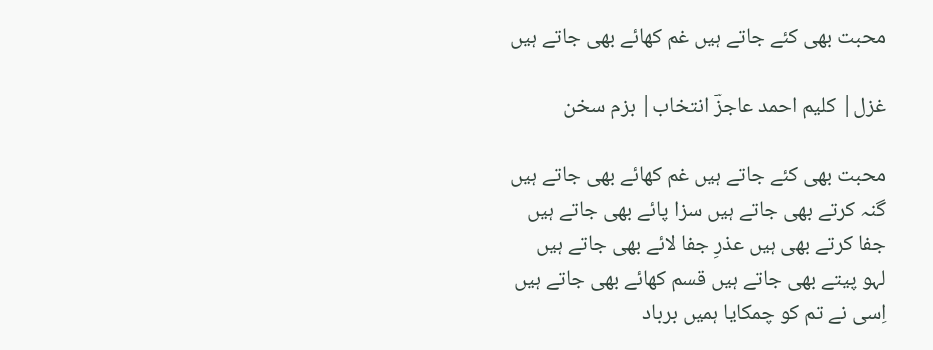محبت بھی کئے جاتے ہیں غم کھائے بھی جاتے ہیں

غزل| کلیم احمد عاجزؔ انتخاب| بزم سخن

محبت بھی کئے جاتے ہیں غم کھائے بھی جاتے ہیں
گنہ کرتے بھی جاتے ہیں سزا پائے بھی جاتے ہیں
جفا کرتے بھی ہیں عذرِ جفا لائے بھی جاتے ہیں
لہو پیتے بھی جاتے ہیں قسم کھائے بھی جاتے ہیں
اِسی نے تم کو چمکایا ہمیں برباد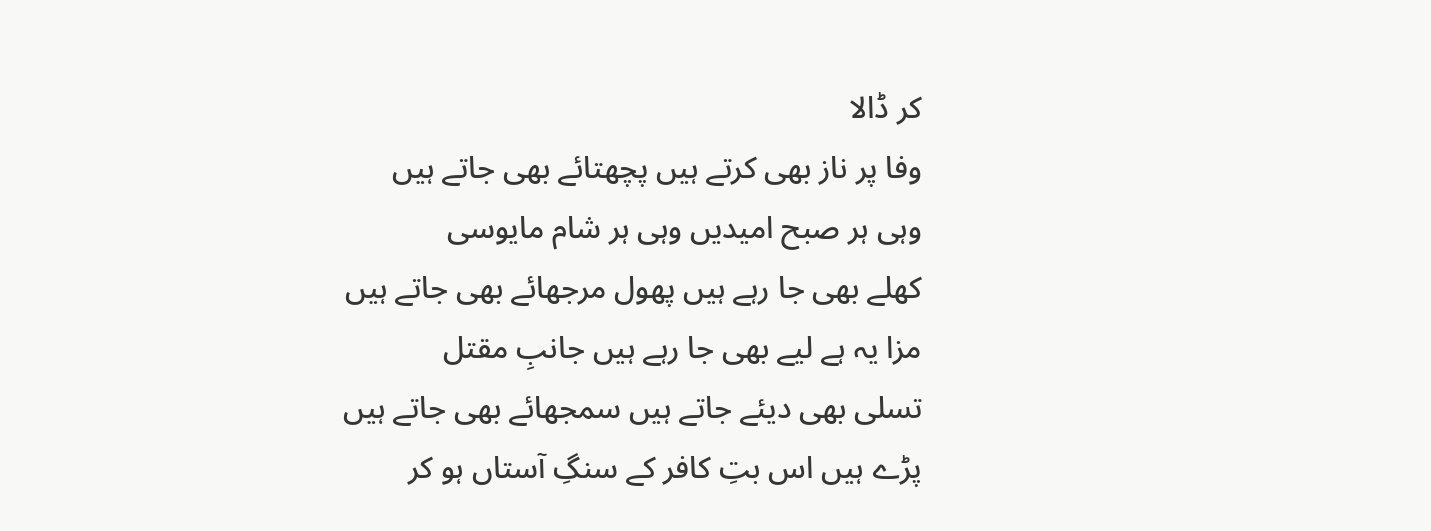کر ڈالا
وفا پر ناز بھی کرتے ہیں پچھتائے بھی جاتے ہیں
وہی ہر صبح امیدیں وہی ہر شام مایوسی
کھلے بھی جا رہے ہیں پھول مرجھائے بھی جاتے ہیں
مزا یہ ہے لیے بھی جا رہے ہیں جانبِ مقتل
تسلی بھی دیئے جاتے ہیں سمجھائے بھی جاتے ہیں
پڑے ہیں اس بتِ کافر کے سنگِ آستاں ہو کر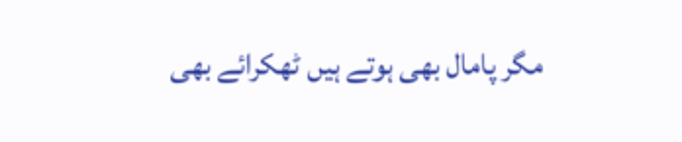مگر پامال بھی ہوتے ہیں ٹھکرائے بھی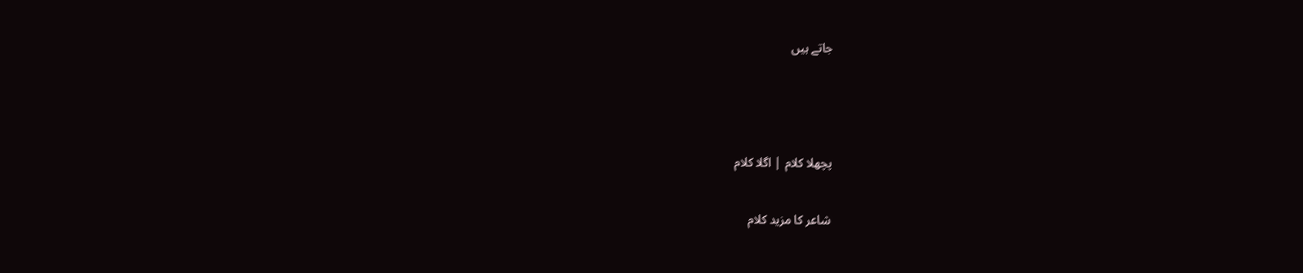جاتے ہیں



پچھلا کلام | اگلا کلام

شاعر کا مزید کلام